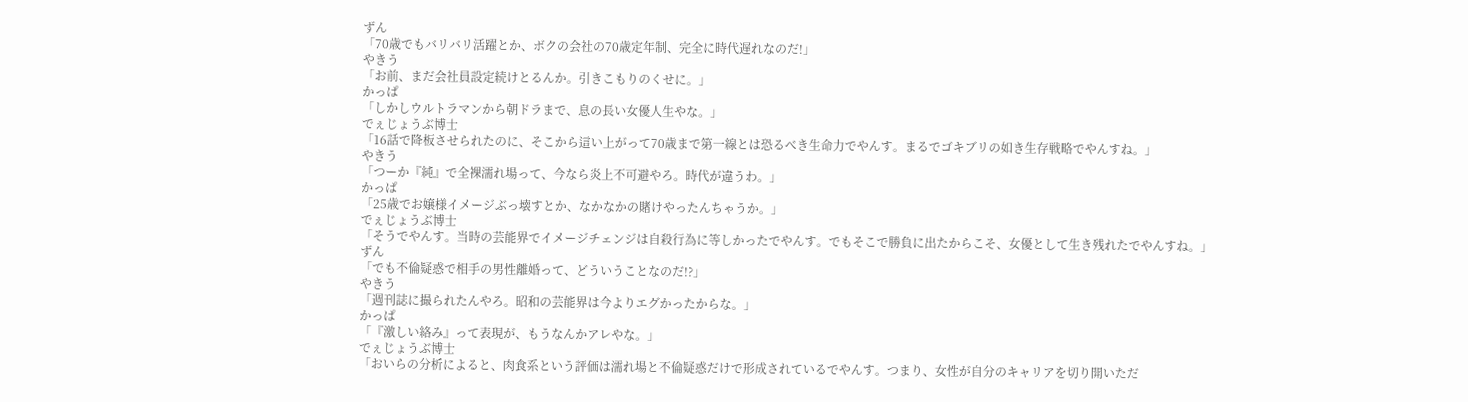ずん
「70歳でもバリバリ活躍とか、ボクの会社の70歳定年制、完全に時代遅れなのだ!」
やきう
「お前、まだ会社員設定続けとるんか。引きこもりのくせに。」
かっぱ
「しかしウルトラマンから朝ドラまで、息の長い女優人生やな。」
でぇじょうぶ博士
「16話で降板させられたのに、そこから這い上がって70歳まで第一線とは恐るべき生命力でやんす。まるでゴキブリの如き生存戦略でやんすね。」
やきう
「つーか『純』で全裸濡れ場って、今なら炎上不可避やろ。時代が違うわ。」
かっぱ
「25歳でお嬢様イメージぶっ壊すとか、なかなかの賭けやったんちゃうか。」
でぇじょうぶ博士
「そうでやんす。当時の芸能界でイメージチェンジは自殺行為に等しかったでやんす。でもそこで勝負に出たからこそ、女優として生き残れたでやんすね。」
ずん
「でも不倫疑惑で相手の男性離婚って、どういうことなのだ!?」
やきう
「週刊誌に撮られたんやろ。昭和の芸能界は今よりエグかったからな。」
かっぱ
「『激しい絡み』って表現が、もうなんかアレやな。」
でぇじょうぶ博士
「おいらの分析によると、肉食系という評価は濡れ場と不倫疑惑だけで形成されているでやんす。つまり、女性が自分のキャリアを切り開いただ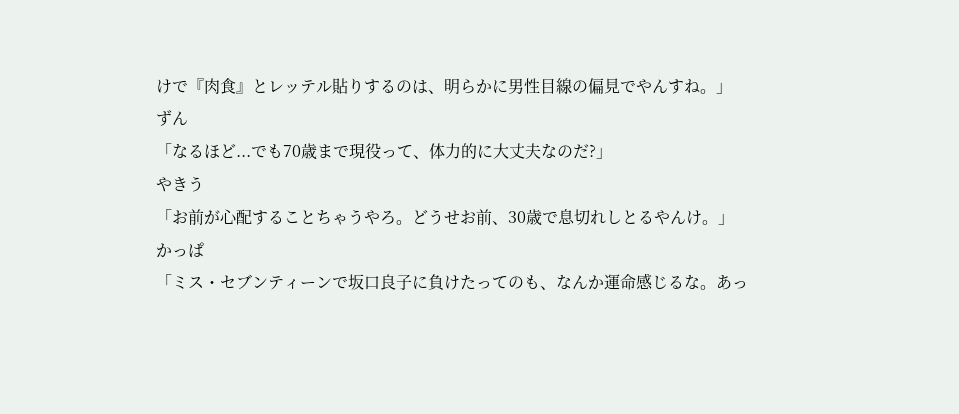けで『肉食』とレッテル貼りするのは、明らかに男性目線の偏見でやんすね。」
ずん
「なるほど...でも70歳まで現役って、体力的に大丈夫なのだ?」
やきう
「お前が心配することちゃうやろ。どうせお前、30歳で息切れしとるやんけ。」
かっぱ
「ミス・セブンティーンで坂口良子に負けたってのも、なんか運命感じるな。あっ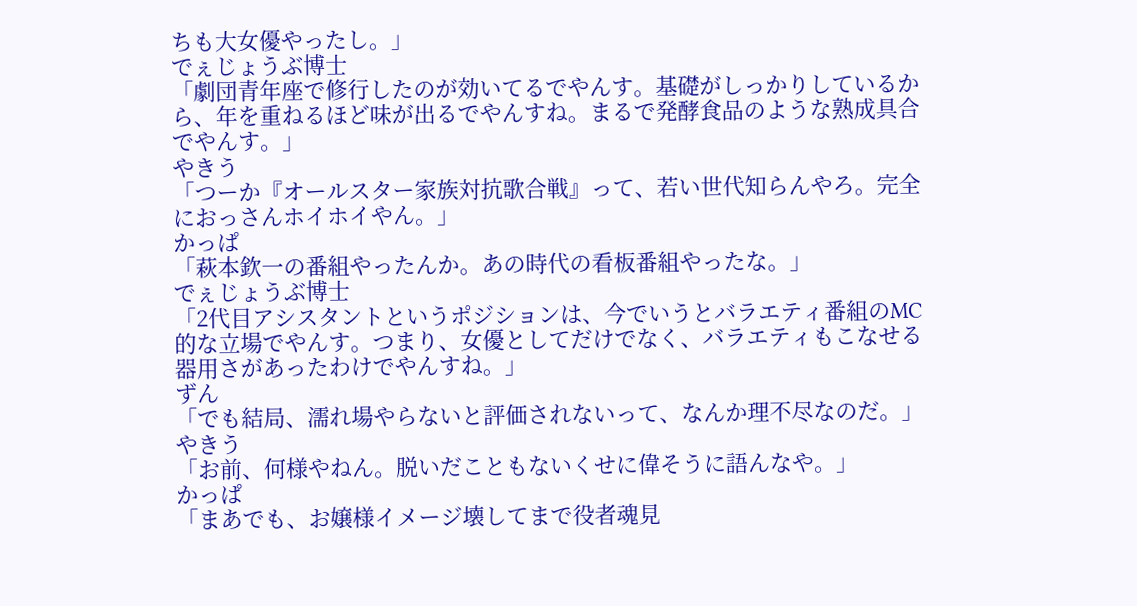ちも大女優やったし。」
でぇじょうぶ博士
「劇団青年座で修行したのが効いてるでやんす。基礎がしっかりしているから、年を重ねるほど味が出るでやんすね。まるで発酵食品のような熟成具合でやんす。」
やきう
「つーか『オールスター家族対抗歌合戦』って、若い世代知らんやろ。完全におっさんホイホイやん。」
かっぱ
「萩本欽一の番組やったんか。あの時代の看板番組やったな。」
でぇじょうぶ博士
「2代目アシスタントというポジションは、今でいうとバラエティ番組のMC的な立場でやんす。つまり、女優としてだけでなく、バラエティもこなせる器用さがあったわけでやんすね。」
ずん
「でも結局、濡れ場やらないと評価されないって、なんか理不尽なのだ。」
やきう
「お前、何様やねん。脱いだこともないくせに偉そうに語んなや。」
かっぱ
「まあでも、お嬢様イメージ壊してまで役者魂見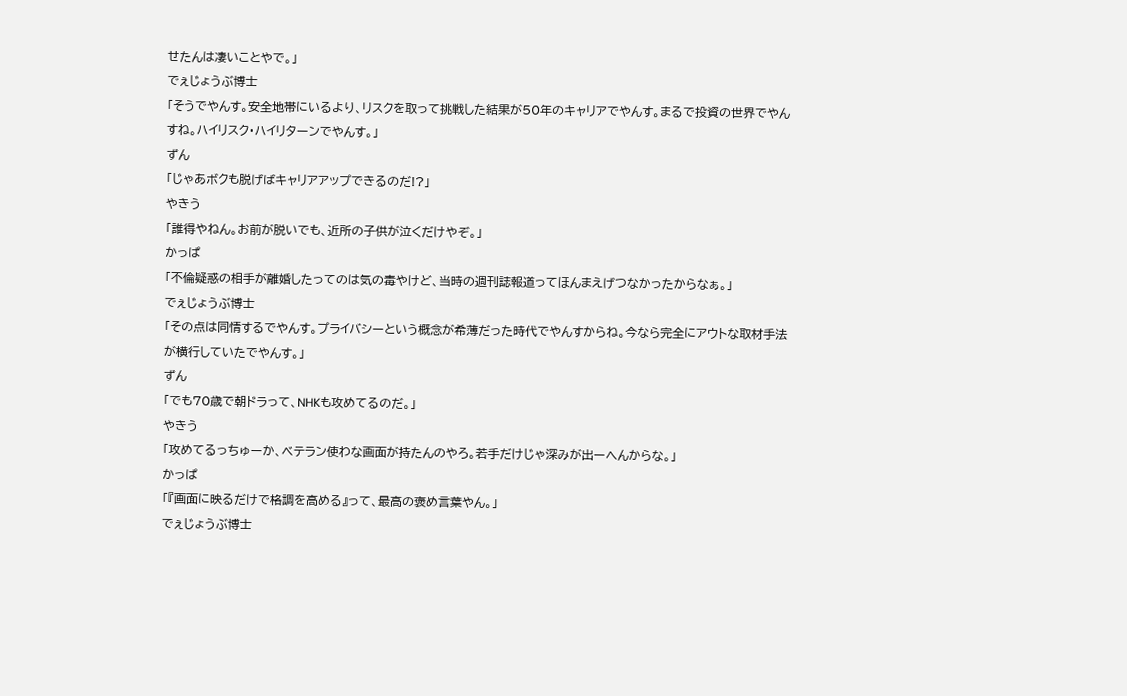せたんは凄いことやで。」
でぇじょうぶ博士
「そうでやんす。安全地帯にいるより、リスクを取って挑戦した結果が50年のキャリアでやんす。まるで投資の世界でやんすね。ハイリスク・ハイリターンでやんす。」
ずん
「じゃあボクも脱げばキャリアアップできるのだ!?」
やきう
「誰得やねん。お前が脱いでも、近所の子供が泣くだけやぞ。」
かっぱ
「不倫疑惑の相手が離婚したってのは気の毒やけど、当時の週刊誌報道ってほんまえげつなかったからなぁ。」
でぇじょうぶ博士
「その点は同情するでやんす。プライバシーという概念が希薄だった時代でやんすからね。今なら完全にアウトな取材手法が横行していたでやんす。」
ずん
「でも70歳で朝ドラって、NHKも攻めてるのだ。」
やきう
「攻めてるっちゅーか、ベテラン使わな画面が持たんのやろ。若手だけじゃ深みが出ーへんからな。」
かっぱ
「『画面に映るだけで格調を高める』って、最高の褒め言葉やん。」
でぇじょうぶ博士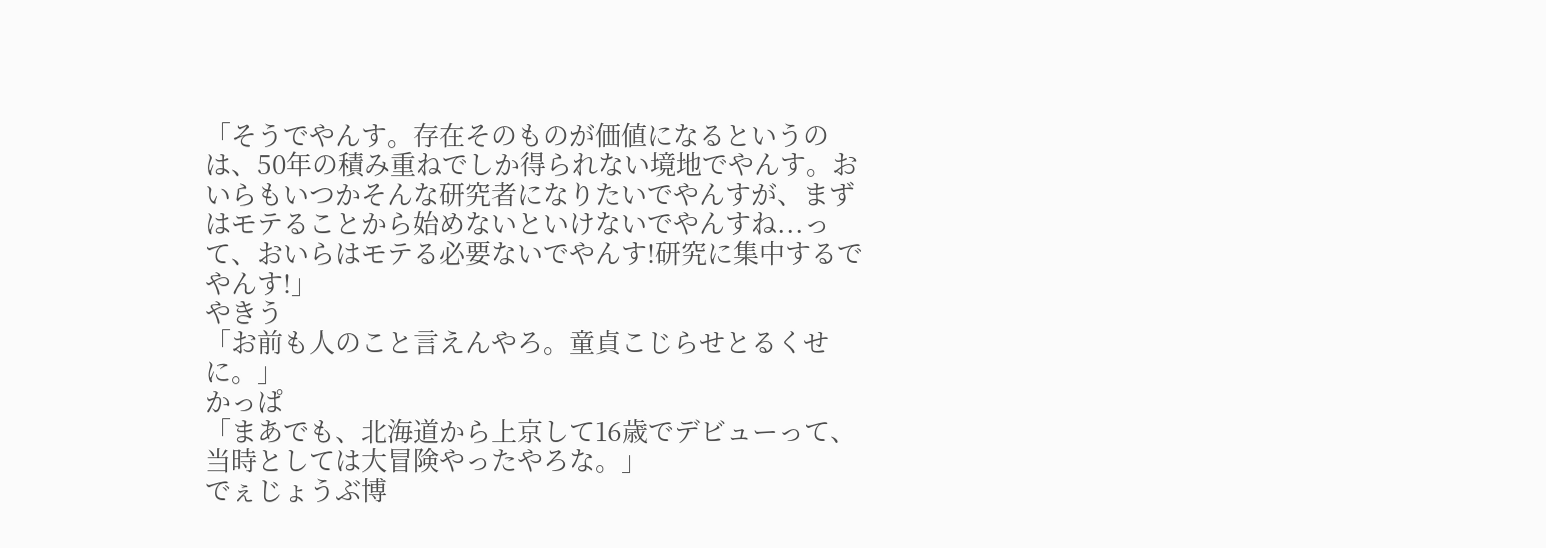「そうでやんす。存在そのものが価値になるというのは、50年の積み重ねでしか得られない境地でやんす。おいらもいつかそんな研究者になりたいでやんすが、まずはモテることから始めないといけないでやんすね...って、おいらはモテる必要ないでやんす!研究に集中するでやんす!」
やきう
「お前も人のこと言えんやろ。童貞こじらせとるくせに。」
かっぱ
「まあでも、北海道から上京して16歳でデビューって、当時としては大冒険やったやろな。」
でぇじょうぶ博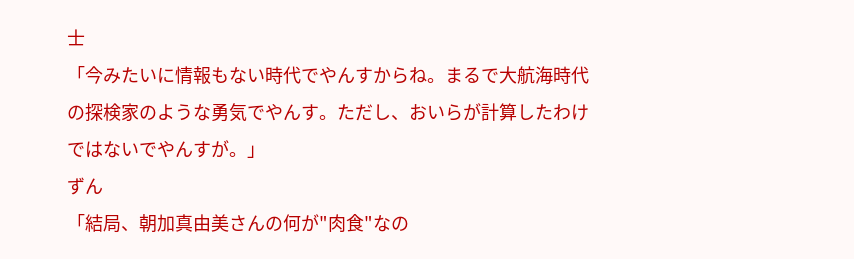士
「今みたいに情報もない時代でやんすからね。まるで大航海時代の探検家のような勇気でやんす。ただし、おいらが計算したわけではないでやんすが。」
ずん
「結局、朝加真由美さんの何が"肉食"なの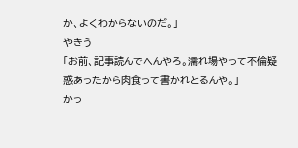か、よくわからないのだ。」
やきう
「お前、記事読んでへんやろ。濡れ場やって不倫疑惑あったから肉食って書かれとるんや。」
かっ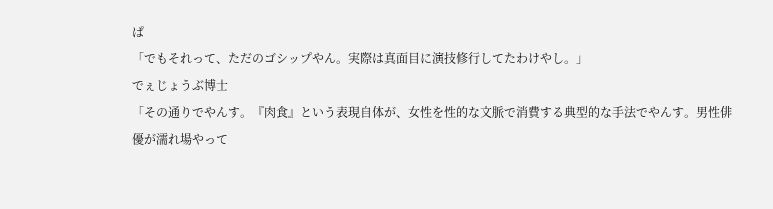ぱ
「でもそれって、ただのゴシップやん。実際は真面目に演技修行してたわけやし。」
でぇじょうぶ博士
「その通りでやんす。『肉食』という表現自体が、女性を性的な文脈で消費する典型的な手法でやんす。男性俳優が濡れ場やって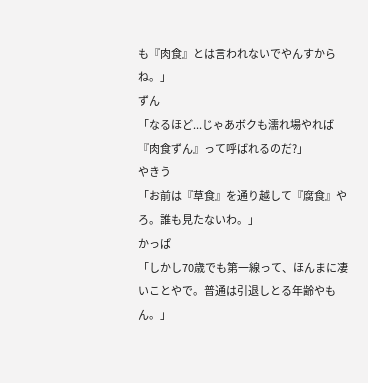も『肉食』とは言われないでやんすからね。」
ずん
「なるほど...じゃあボクも濡れ場やれば『肉食ずん』って呼ばれるのだ?」
やきう
「お前は『草食』を通り越して『腐食』やろ。誰も見たないわ。」
かっぱ
「しかし70歳でも第一線って、ほんまに凄いことやで。普通は引退しとる年齢やもん。」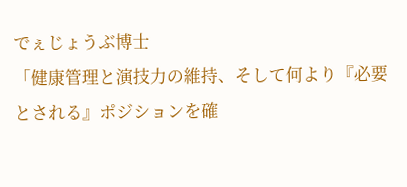でぇじょうぶ博士
「健康管理と演技力の維持、そして何より『必要とされる』ポジションを確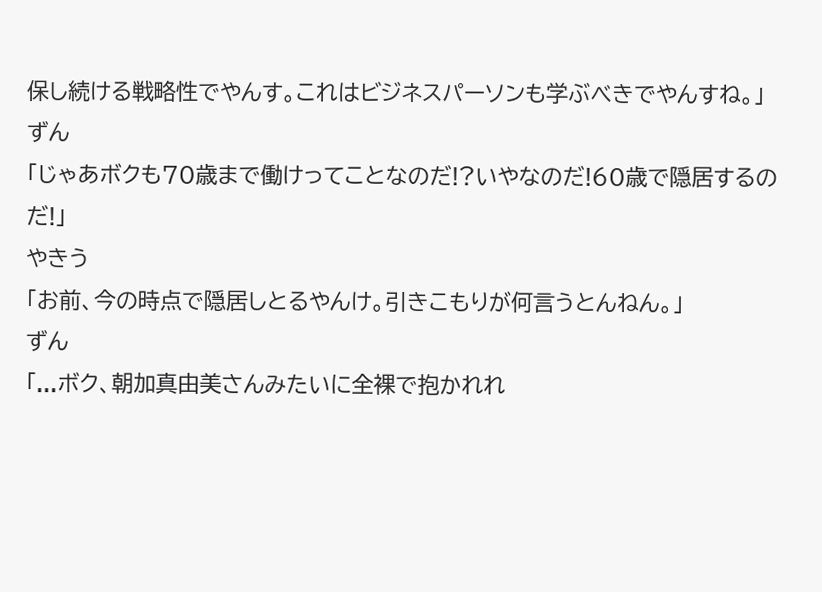保し続ける戦略性でやんす。これはビジネスパーソンも学ぶべきでやんすね。」
ずん
「じゃあボクも70歳まで働けってことなのだ!?いやなのだ!60歳で隠居するのだ!」
やきう
「お前、今の時点で隠居しとるやんけ。引きこもりが何言うとんねん。」
ずん
「...ボク、朝加真由美さんみたいに全裸で抱かれれ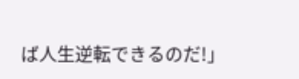ば人生逆転できるのだ!」